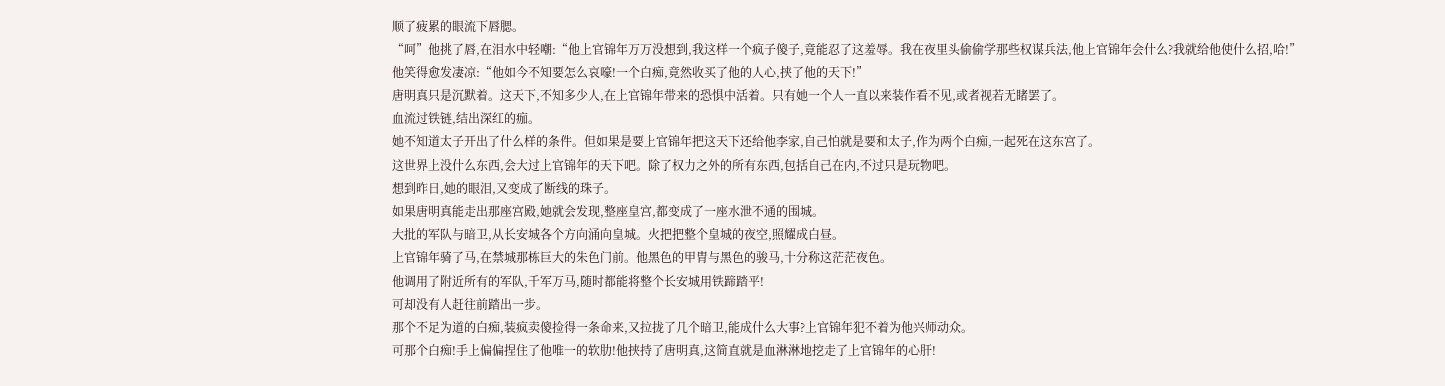顺了疲累的眼流下唇腮。
“呵”他挑了唇,在泪水中轻嘲:“他上官锦年万万没想到,我这样一个疯子傻子,竟能忍了这羞辱。我在夜里头偷偷学那些权谋兵法,他上官锦年会什么?我就给他使什么招,哈!”
他笑得愈发凄凉:“他如今不知要怎么哀嚎!一个白痴,竟然收买了他的人心,挟了他的天下!”
唐明真只是沉默着。这天下,不知多少人,在上官锦年带来的恐惧中活着。只有她一个人一直以来装作看不见,或者视若无睹罢了。
血流过铁链,结出深红的痂。
她不知道太子开出了什么样的条件。但如果是要上官锦年把这天下还给他李家,自己怕就是要和太子,作为两个白痴,一起死在这东宫了。
这世界上没什么东西,会大过上官锦年的天下吧。除了权力之外的所有东西,包括自己在内,不过只是玩物吧。
想到昨日,她的眼泪,又变成了断线的珠子。
如果唐明真能走出那座宫殿,她就会发现,整座皇宫,都变成了一座水泄不通的围城。
大批的军队与暗卫,从长安城各个方向涌向皇城。火把把整个皇城的夜空,照耀成白昼。
上官锦年骑了马,在禁城那栋巨大的朱色门前。他黑色的甲胄与黑色的骏马,十分称这茫茫夜色。
他调用了附近所有的军队,千军万马,随时都能将整个长安城用铁蹄踏平!
可却没有人赶往前踏出一步。
那个不足为道的白痴,装疯卖傻捡得一条命来,又拉拢了几个暗卫,能成什么大事?上官锦年犯不着为他兴师动众。
可那个白痴!手上偏偏捏住了他唯一的软肋!他挟持了唐明真,这简直就是血淋淋地挖走了上官锦年的心肝!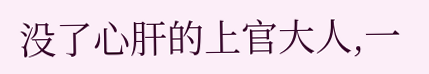没了心肝的上官大人,一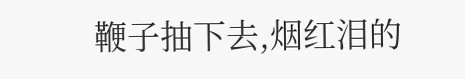鞭子抽下去,烟红泪的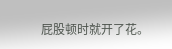屁股顿时就开了花。